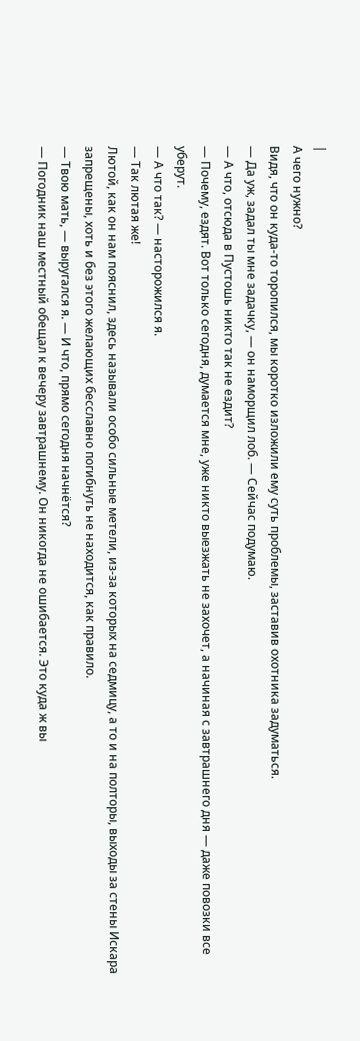|
А чего нужно?
Видя, что он куда-то торопился, мы коротко изложили ему суть проблемы, заставив охотника задуматься.
— Да уж, задал ты мне задачку, — он наморщил лоб. — Сейчас подумаю.
— А что, отсюда в Пустошь никто так не ездит?
— Почему, ездят. Вот только сегодня, думается мне, уже никто выезжать не захочет, а начиная с завтрашнего дня — даже повозки все уберут.
— А что так? — насторожился я.
— Так лютая же!
Лютой, как он нам пояснил, здесь называли особо сильные метели, из-за которых на седмицу, а то и на полторы, выходы за стены Искара запрещены, хоть и без этого желающих бесславно погибнуть не находится, как правило.
— Твою мать, — выругался я. — И что, прямо сегодня начнётся?
— Погодник наш местный обещал к вечеру завтрашнему. Он никогда не ошибается. Это куда ж вы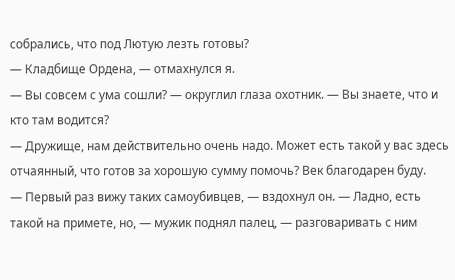собрались, что под Лютую лезть готовы?
— Кладбище Ордена, — отмахнулся я.
— Вы совсем с ума сошли? — округлил глаза охотник. — Вы знаете, что и кто там водится?
— Дружище, нам действительно очень надо. Может есть такой у вас здесь отчаянный, что готов за хорошую сумму помочь? Век благодарен буду.
— Первый раз вижу таких самоубивцев, — вздохнул он. — Ладно, есть такой на примете, но, — мужик поднял палец, — разговаривать с ним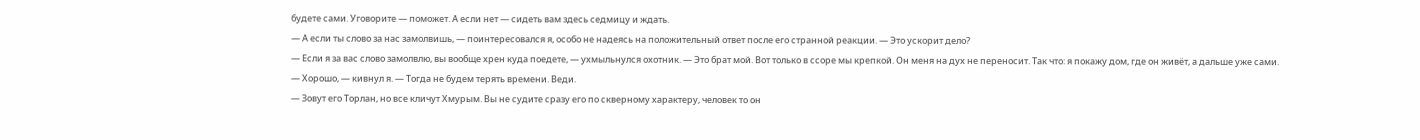будете сами. Уговорите — поможет. А если нет — сидеть вам здесь седмицу и ждать.
— А если ты слово за нас замолвишь, — поинтересовался я, особо не надеясь на положительный ответ после его странной реакции. — Это ускорит дело?
— Если я за вас слово замолвлю, вы вообще хрен куда поедете, — ухмыльнулся охотник. — Это брат мой. Вот только в ссоре мы крепкой. Он меня на дух не переносит. Так что: я покажу дом, где он живёт, а дальше уже сами.
— Хорошо, — кивнул я. — Тогда не будем терять времени. Веди.
— Зовут его Торлан, но все кличут Хмурым. Вы не судите сразу его по скверному характеру, человек то он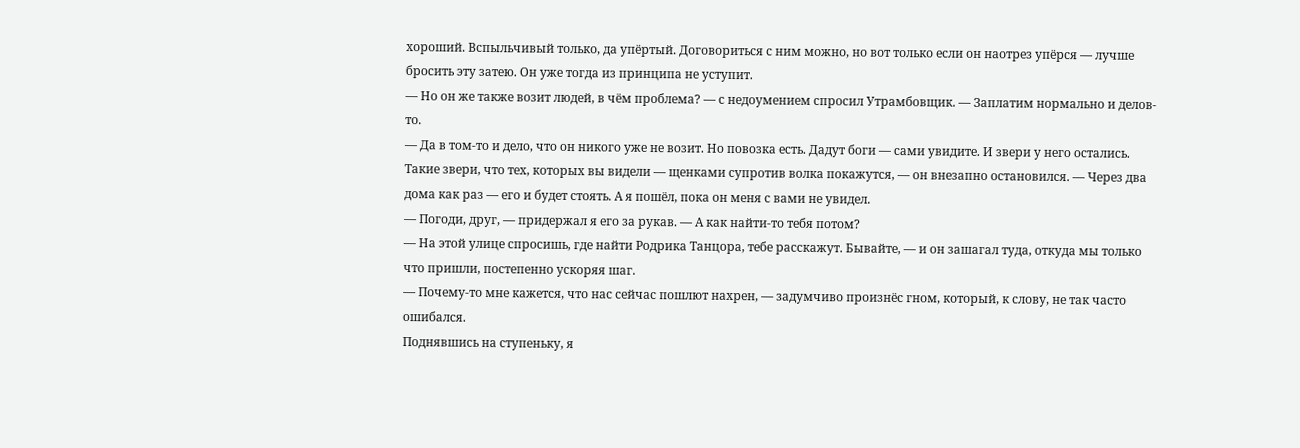хороший. Вспыльчивый только, да упёртый. Договориться с ним можно, но вот только если он наотрез упёрся — лучше бросить эту затею. Он уже тогда из принципа не уступит.
— Но он же также возит людей, в чём проблема? — с недоумением спросил Утрамбовщик. — Заплатим нормально и делов-то.
— Да в том-то и дело, что он никого уже не возит. Но повозка есть. Дадут боги — сами увидите. И звери у него остались. Такие звери, что тех, которых вы видели — щенками супротив волка покажутся, — он внезапно остановился. — Через два дома как раз — его и будет стоять. А я пошёл, пока он меня с вами не увидел.
— Погоди, друг, — придержал я его за рукав. — А как найти-то тебя потом?
— На этой улице спросишь, где найти Родрика Танцора, тебе расскажут. Бывайте, — и он зашагал туда, откуда мы только что пришли, постепенно ускоряя шаг.
— Почему-то мне кажется, что нас сейчас пошлют нахрен, — задумчиво произнёс гном, который, к слову, не так часто ошибался.
Поднявшись на ступеньку, я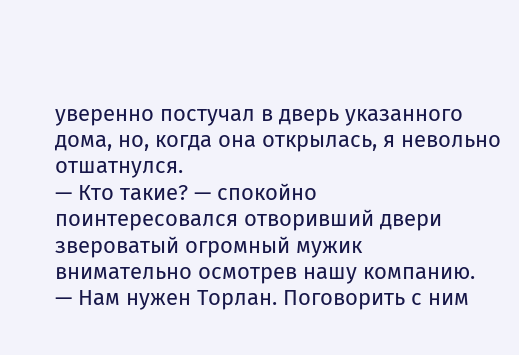уверенно постучал в дверь указанного дома, но, когда она открылась, я невольно отшатнулся.
— Кто такие? — спокойно поинтересовался отворивший двери звероватый огромный мужик внимательно осмотрев нашу компанию.
— Нам нужен Торлан. Поговорить с ним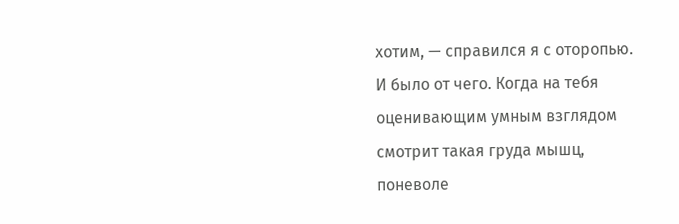хотим, — справился я с оторопью.
И было от чего. Когда на тебя оценивающим умным взглядом смотрит такая груда мышц, поневоле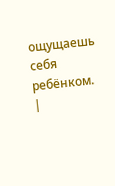ощущаешь себя ребёнком. |